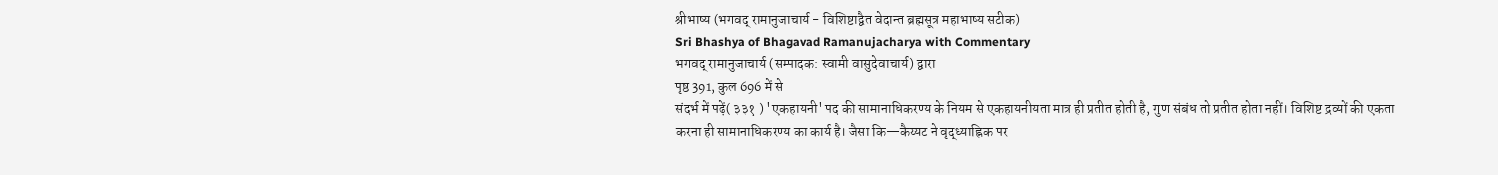श्रीभाष्य (भगवद् रामानुजाचार्य - विशिष्टाद्वैत वेदान्त ब्रह्मसूत्र महाभाष्य सटीक)
Sri Bhashya of Bhagavad Ramanujacharya with Commentary
भगवद् रामानुजाचार्य (सम्पादक: स्वामी वासुदेवाचार्य) द्वारा
पृष्ठ 391, कुल 696 में से
संदर्भ में पढ़ें( ३३१ ) 'एकहायनी' पद की सामानाधिकरण्य के नियम से एकहायनीयता मात्र ही प्रतीत होती है, गुण संबंध तो प्रतीत होता नहीं। विशिष्ट द्रव्यों की एकता करना ही सामानाधिकरण्य का कार्य है। जैसा कि—कैय्यट ने वृद्ध्याह्निक पर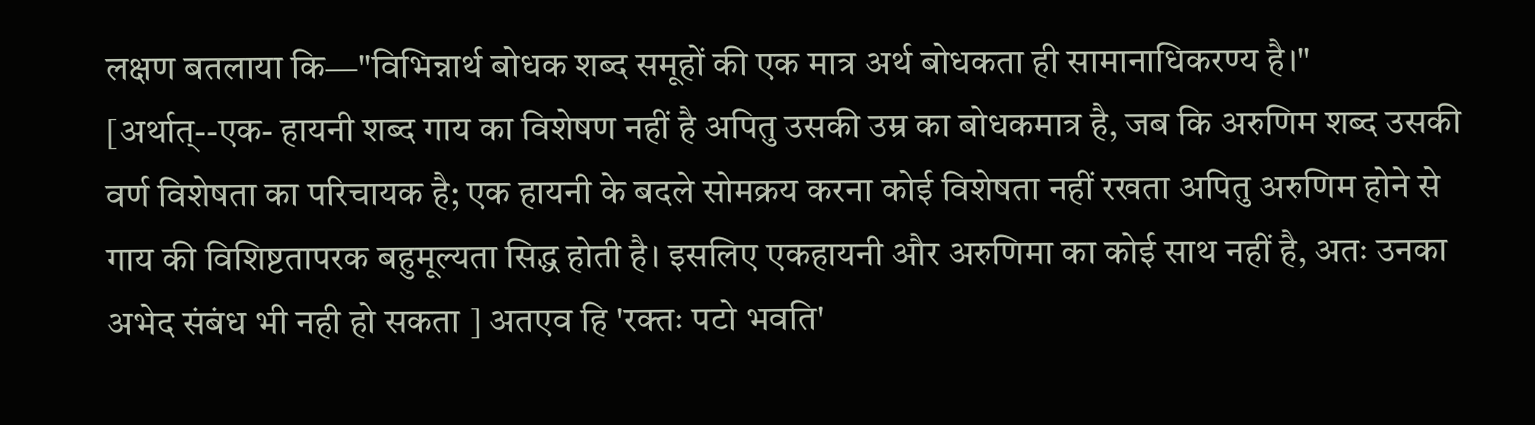लक्षण बतलाया कि—"विभिन्नार्थ बोधक शब्द समूहों की एक मात्र अर्थ बोधकता ही सामानाधिकरण्य है।" [अर्थात्--एक- हायनी शब्द गाय का विशेषण नहीं है अपितु उसकी उम्र का बोधकमात्र है, जब कि अरुणिम शब्द उसकी वर्ण विशेषता का परिचायक है; एक हायनी के बदले सोमक्रय करना कोई विशेषता नहीं रखता अपितु अरुणिम होने से गाय की विशिष्टतापरक बहुमूल्यता सिद्ध होती है। इसलिए एकहायनी और अरुणिमा का कोई साथ नहीं है, अतः उनका अभेद संबंध भी नही हो सकता ] अतएव हि 'रक्तः पटो भवति'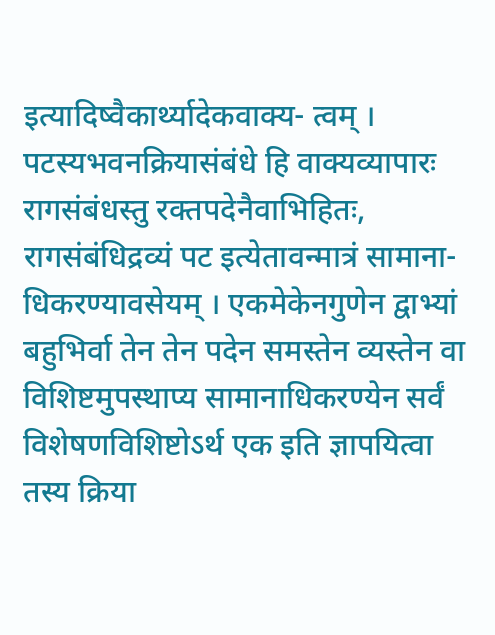इत्यादिष्वैकार्थ्यादेकवाक्य- त्वम् । पटस्यभवनक्रियासंबंधे हि वाक्यव्यापारः रागसंबंधस्तु रक्तपदेनैवाभिहितः, रागसंबंधिद्रव्यं पट इत्येतावन्मात्रं सामाना- धिकरण्यावसेयम् । एकमेकेनगुणेन द्वाभ्यां बहुभिर्वा तेन तेन पदेन समस्तेन व्यस्तेन वा विशिष्टमुपस्थाप्य सामानाधिकरण्येन सर्वं विशेषणविशिष्टोऽर्थ एक इति ज्ञापयित्वा तस्य क्रिया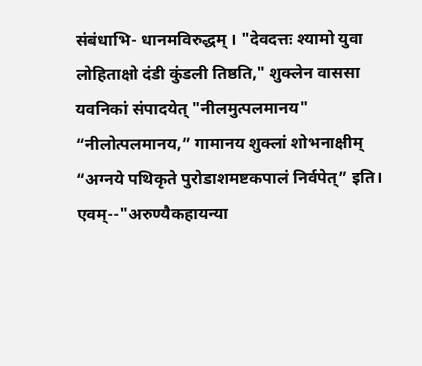संबंधाभि- धानमविरुद्धम् । "देवदत्तः श्यामो युवा लोहिताक्षो दंडी कुंडली तिष्ठति," शुक्लेन वाससा यवनिकां संपादयेत् "नीलमुत्पलमानय" “नीलोत्पलमानय,” गामानय शुक्लां शोभनाक्षीम् “अग्नये पथिकृते पुरोडाशमष्टकपालं निर्वपेत्” इति। एवम्--"अरुण्यैकहायन्या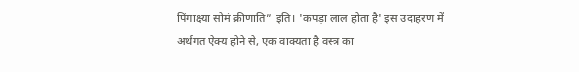पिंगाक्ष्या सोमं क्रीणाति” इति। 'कपड़ा लाल होता है' इस उदाहरण में अर्थगत ऐक्य होने से, एक वाक्यता है वस्त्र का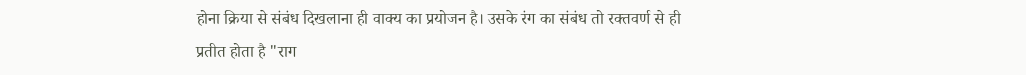होना क्रिया से संबंध दिखलाना ही वाक्य का प्रयोजन है। उसके रंग का संबंध तो रक्तवर्ण से ही प्रतीत होता है "राग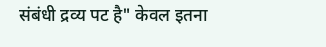संबंधी द्रव्य पट है" केवल इतना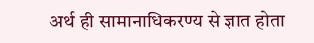अर्थ ही सामानाधिकरण्य से ज्ञात होता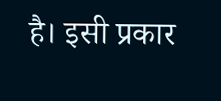है। इसी प्रकार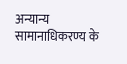अन्यान्य सामानाधिकरण्य के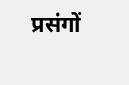प्रसंगों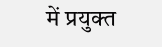में प्रयुक्त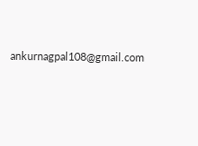ankurnagpal108@gmail.com